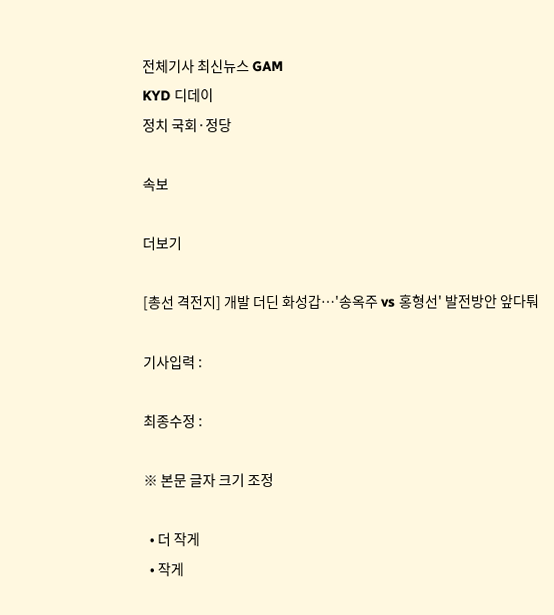전체기사 최신뉴스 GAM
KYD 디데이
정치 국회·정당

속보

더보기

[총선 격전지] 개발 더딘 화성갑…'송옥주 vs 홍형선' 발전방안 앞다퉈

기사입력 :

최종수정 :

※ 본문 글자 크기 조정

  • 더 작게
  • 작게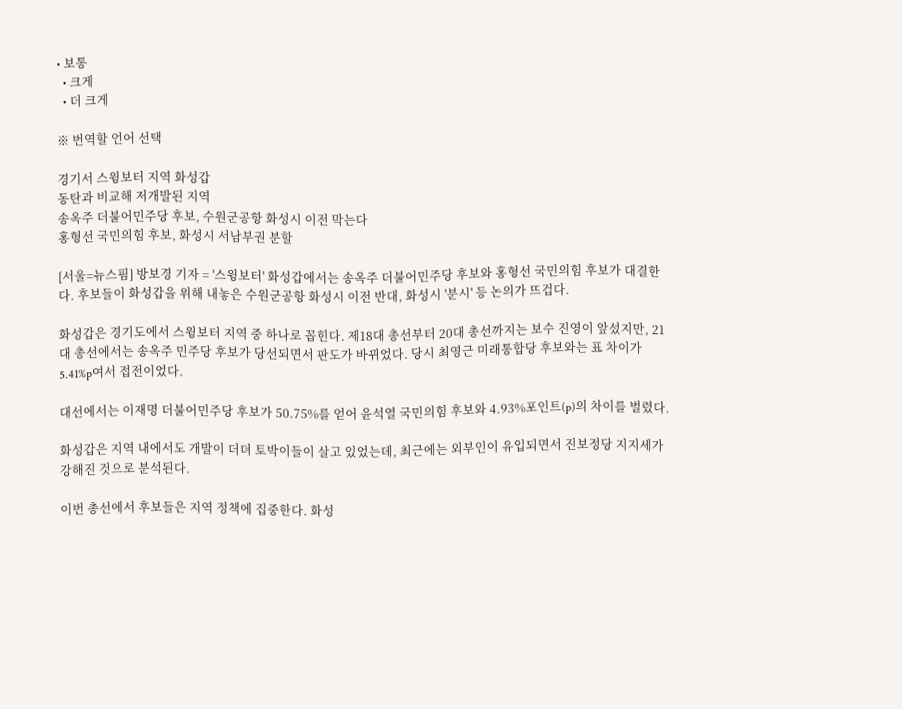• 보통
  • 크게
  • 더 크게

※ 번역할 언어 선택

경기서 스윙보터 지역 화성갑
동탄과 비교해 저개발된 지역
송옥주 더불어민주당 후보, 수원군공항 화성시 이전 막는다
홍형선 국민의힘 후보, 화성시 서남부권 분할

[서울=뉴스핌] 방보경 기자 = '스윙보터' 화성갑에서는 송옥주 더불어민주당 후보와 홍형선 국민의힘 후보가 대결한다. 후보들이 화성갑을 위해 내놓은 수원군공항 화성시 이전 반대, 화성시 '분시' 등 논의가 뜨겁다.

화성갑은 경기도에서 스윙보터 지역 중 하나로 꼽힌다. 제18대 총선부터 20대 총선까지는 보수 진영이 앞섰지만, 21대 총선에서는 송옥주 민주당 후보가 당선되면서 판도가 바뀌었다. 당시 최영근 미래통합당 후보와는 표 차이가 5.41%p여서 접전이었다.

대선에서는 이재명 더불어민주당 후보가 50.75%를 얻어 윤석열 국민의힘 후보와 4.93%포인트(p)의 차이를 벌렸다.

화성갑은 지역 내에서도 개발이 더뎌 토박이들이 살고 있었는데, 최근에는 외부인이 유입되면서 진보정당 지지세가 강해진 것으로 분석된다.

이번 총선에서 후보들은 지역 정책에 집중한다. 화성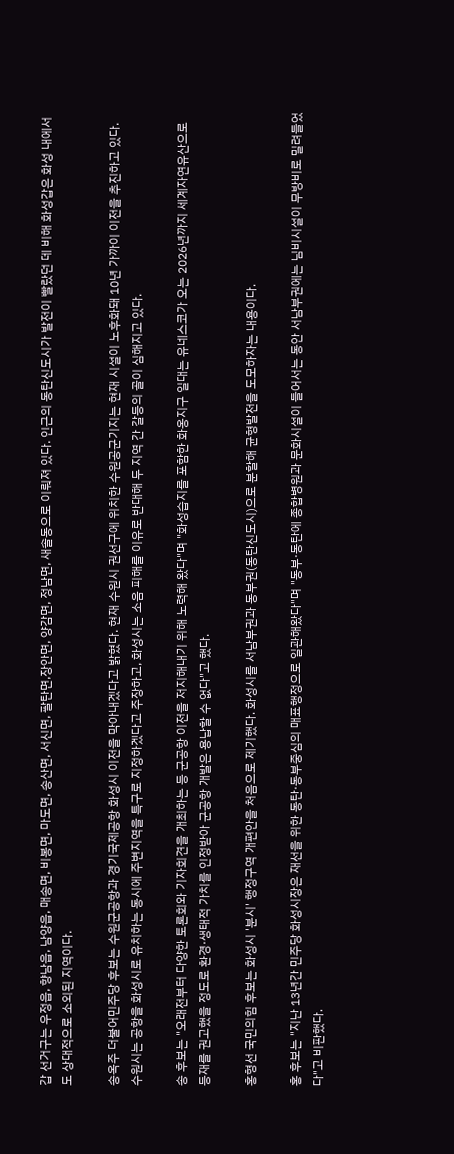갑 선거구는 우정읍, 향남읍, 남양읍, 매송면, 비봉면, 마도면, 송산면, 서신면, 팔탄면,장안면, 양감면, 정남면, 새솔동으로 이뤄져 있다. 인근의 동탄신도시가 발전이 빨랐던 데 비해 화성갑은 화성 내에서도 상대적으로 소외된 지역이다.

송옥주 더불어민주당 후보는 수원군공항과 경기국제공항 화성시 이전을 막아내겠다고 밝혔다. 현재 수원시 권선구에 위치한 수원공군기지는 현재 시설이 노후화돼 10년 가까이 이전을 추진하고 있다. 수원시는 공항을 화성시로 유치하는 동시에 주변지역을 특구로 지정하겠다고 주장하고, 화성시는 소음 피해를 이유로 반대해 두 지역 간 갈등의 골이 심해지고 있다.

송 후보는 "오래전부터 다양한 토론회와 기자회견을 개최하는 등 군공항 이전을 저지해내기 위해 노력해 왔다"며 "화성습지를 포함한 화옹지구 일대는 유네스코가 오는 2026년까지 세계자연유산으로 등재를 권고했을 정도로 환경·생태적 가치를 인정받아 군공항 개발은 용납할 수 없다"고 했다.

홍형선 국민의힘 후보는 화성시 '분시' 행정구역 개편안을 처음으로 제기했다. 화성시를 서남부권과 동부권(동탄신도시)으로 분할해 균형발전을 도모하자는 내용이다.

홍 후보는 "지난 13년간 민주당 화성시장은 재선을 위한 동탄·동부중심의 매표행정으로 일관해왔다"며 "동부·동탄에 종합병원과 문화시설이 들어서는 동안 서남부권에는 님비시설이 무방비로 밀려들었다"고 비판했다.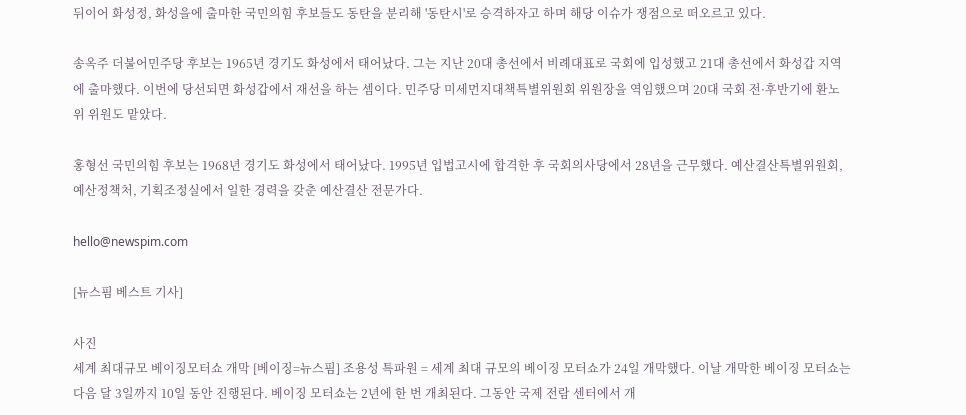뒤이어 화성정, 화성을에 출마한 국민의힘 후보들도 동탄을 분리해 '동탄시'로 승격하자고 하며 해당 이슈가 쟁점으로 떠오르고 있다.

송옥주 더불어민주당 후보는 1965년 경기도 화성에서 태어났다. 그는 지난 20대 총선에서 비례대표로 국회에 입성했고 21대 총선에서 화성갑 지역에 출마했다. 이번에 당선되면 화성갑에서 재선을 하는 셈이다. 민주당 미세먼지대책특별위원회 위원장을 역임했으며 20대 국회 전·후반기에 환노위 위원도 맡았다.

홍형선 국민의힘 후보는 1968년 경기도 화성에서 태어났다. 1995년 입법고시에 합격한 후 국회의사당에서 28년을 근무했다. 예산결산특별위원회, 예산정책처, 기획조정실에서 일한 경력을 갖춘 예산결산 전문가다.

hello@newspim.com

[뉴스핌 베스트 기사]

사진
세계 최대규모 베이징모터쇼 개막 [베이징=뉴스핌] 조용성 특파원 = 세계 최대 규모의 베이징 모터쇼가 24일 개막했다. 이날 개막한 베이징 모터쇼는 다음 달 3일까지 10일 동안 진행된다. 베이징 모터쇼는 2년에 한 번 개최된다. 그동안 국제 전람 센터에서 개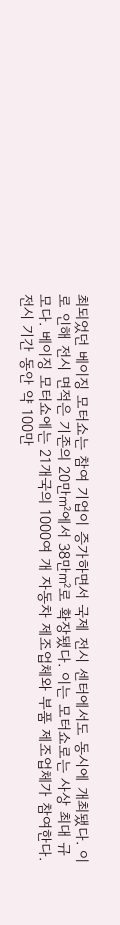최되었던 베이징 모터쇼는 참여 기업이 증가하면서 국제 전시 센터에서도 동시에 개최됐다. 이로 인해 전시 면적은 기존의 20만㎡에서 38만㎡로 확장됐다. 이는 모터쇼로는 사상 최대 규모다. 베이징 모터쇼에는 21개국의 1000여 개 자동차 제조업체와 부품 제조업체가 참여한다. 전시 기간 동안 약 100만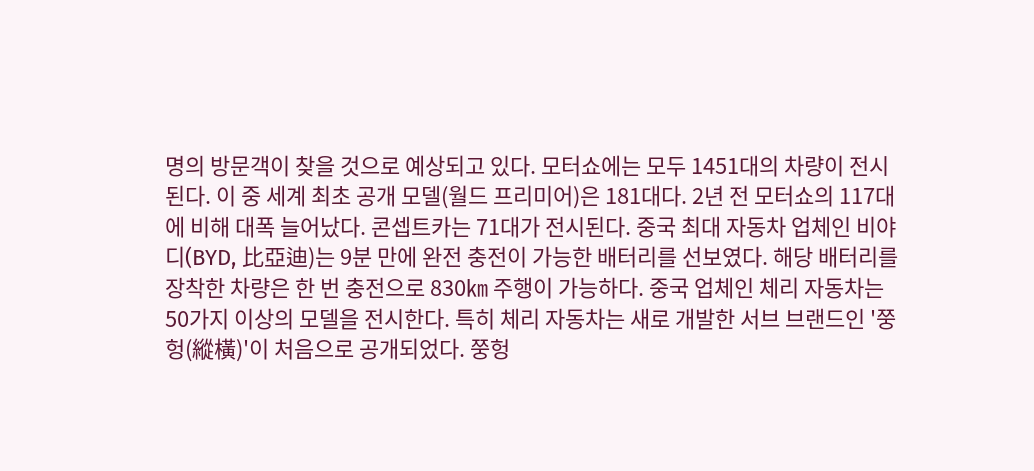명의 방문객이 찾을 것으로 예상되고 있다. 모터쇼에는 모두 1451대의 차량이 전시된다. 이 중 세계 최초 공개 모델(월드 프리미어)은 181대다. 2년 전 모터쇼의 117대에 비해 대폭 늘어났다. 콘셉트카는 71대가 전시된다. 중국 최대 자동차 업체인 비야디(BYD, 比亞迪)는 9분 만에 완전 충전이 가능한 배터리를 선보였다. 해당 배터리를 장착한 차량은 한 번 충전으로 830㎞ 주행이 가능하다. 중국 업체인 체리 자동차는 50가지 이상의 모델을 전시한다. 특히 체리 자동차는 새로 개발한 서브 브랜드인 '쭝헝(縱橫)'이 처음으로 공개되었다. 쭝헝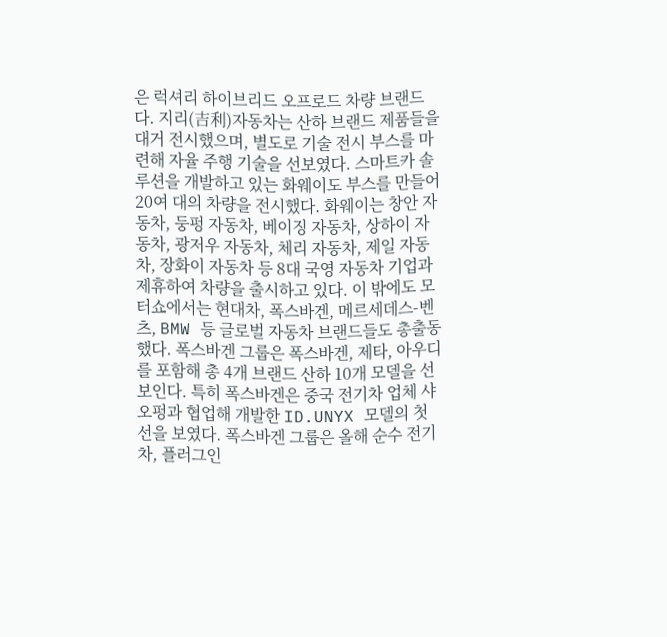은 럭셔리 하이브리드 오프로드 차량 브랜드다. 지리(吉利)자동차는 산하 브랜드 제품들을 대거 전시했으며, 별도로 기술 전시 부스를 마련해 자율 주행 기술을 선보였다. 스마트카 솔루션을 개발하고 있는 화웨이도 부스를 만들어 20여 대의 차량을 전시했다. 화웨이는 창안 자동차, 둥펑 자동차, 베이징 자동차, 상하이 자동차, 광저우 자동차, 체리 자동차, 제일 자동차, 장화이 자동차 등 8대 국영 자동차 기업과 제휴하여 차량을 출시하고 있다. 이 밖에도 모터쇼에서는 현대차, 폭스바겐, 메르세데스-벤츠, BMW 등 글로벌 자동차 브랜드들도 총출동했다. 폭스바겐 그룹은 폭스바겐, 제타, 아우디를 포함해 총 4개 브랜드 산하 10개 모델을 선보인다. 특히 폭스바겐은 중국 전기차 업체 샤오펑과 협업해 개발한 ID.UNYX 모델의 첫선을 보였다. 폭스바겐 그룹은 올해 순수 전기차, 플러그인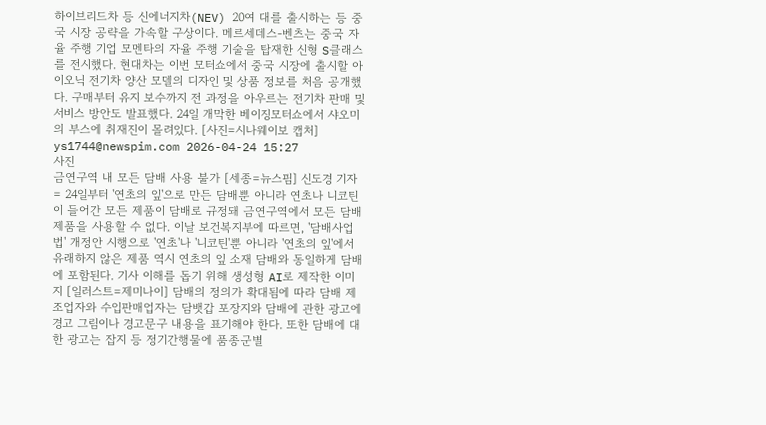하이브리드차 등 신에너지차(NEV) 20여 대를 출시하는 등 중국 시장 공략을 가속할 구상이다. 메르세데스-벤츠는 중국 자율 주행 기업 모멘타의 자율 주행 기술을 탑재한 신형 S클래스를 전시했다. 현대차는 이번 모터쇼에서 중국 시장에 출시할 아이오닉 전기차 양산 모델의 디자인 및 상품 정보를 처음 공개했다. 구매부터 유지 보수까지 전 과정을 아우르는 전기차 판매 및 서비스 방안도 발표했다. 24일 개막한 베이징모터쇼에서 샤오미의 부스에 취재진이 몰려있다. [사진=시나웨이보 캡처] ys1744@newspim.com 2026-04-24 15:27
사진
금연구역 내 모든 담배 사용 불가 [세종=뉴스핌] 신도경 기자 = 24일부터 '연초의 잎'으로 만든 담배뿐 아니라 연초나 니코틴이 들어간 모든 제품이 담배로 규정돼 금연구역에서 모든 담배제품을 사용할 수 없다. 이날 보건복지부에 따르면, '담배사업법' 개정안 시행으로 '연초'나 '니코틴'뿐 아니라 '연초의 잎'에서 유래하지 않은 제품 역시 연초의 잎 소재 담배와 동일하게 담배에 포함된다. 기사 이해를 돕기 위해 생성형 AI로 제작한 이미지 [일러스트=제미나이] 담배의 정의가 확대됨에 따라 담배 제조업자와 수입판매업자는 담뱃갑 포장지와 담배에 관한 광고에 경고 그림이나 경고문구 내용을 표기해야 한다. 또한 담배에 대한 광고는 잡지 등 정기간행물에 품종군별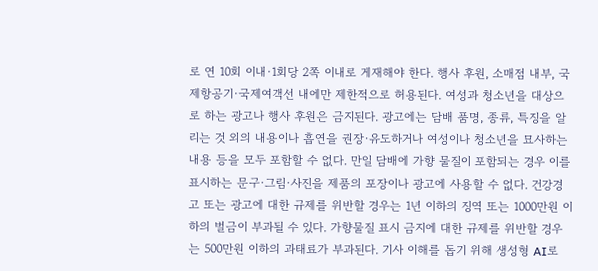로 연 10회 이내·1회당 2쪽 이내로 게재해야 한다. 행사 후원, 소매점 내부, 국제항공기·국제여객선 내에만 제한적으로 허용된다. 여성과 청소년을 대상으로 하는 광고나 행사 후원은 금지된다. 광고에는 담배 품명, 종류, 특징을 알리는 것 외의 내용이나 흡연을 권장·유도하거나 여성이나 청소년을 묘사하는 내용 등을 모두 포함할 수 없다. 만일 담배에 가향 물질이 포함되는 경우 이를 표시하는 문구·그림·사진을 제품의 포장이나 광고에 사용할 수 없다. 건강경고 또는 광고에 대한 규제를 위반할 경우는 1년 이하의 징역 또는 1000만원 이하의 벌금이 부과될 수 있다. 가향물질 표시 금지에 대한 규제를 위반할 경우는 500만원 이하의 과태료가 부과된다. 기사 이해를 돕기 위해 생성형 AI로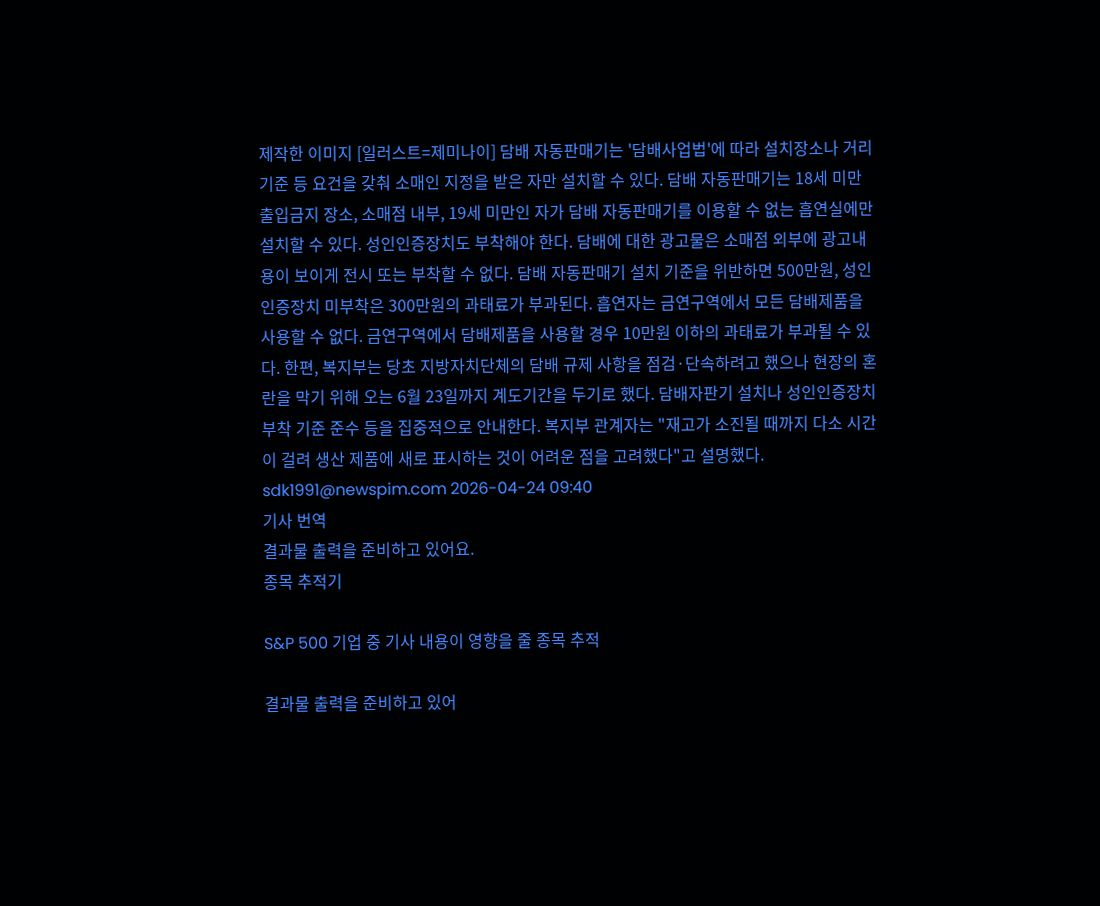제작한 이미지 [일러스트=제미나이] 담배 자동판매기는 '담배사업법'에 따라 설치장소나 거리기준 등 요건을 갖춰 소매인 지정을 받은 자만 설치할 수 있다. 담배 자동판매기는 18세 미만 출입금지 장소, 소매점 내부, 19세 미만인 자가 담배 자동판매기를 이용할 수 없는 흡연실에만 설치할 수 있다. 성인인증장치도 부착해야 한다. 담배에 대한 광고물은 소매점 외부에 광고내용이 보이게 전시 또는 부착할 수 없다. 담배 자동판매기 설치 기준을 위반하면 500만원, 성인인증장치 미부착은 300만원의 과태료가 부과된다. 흡연자는 금연구역에서 모든 담배제품을 사용할 수 없다. 금연구역에서 담배제품을 사용할 경우 10만원 이하의 과태료가 부과될 수 있다. 한편, 복지부는 당초 지방자치단체의 담배 규제 사항을 점검·단속하려고 했으나 현장의 혼란을 막기 위해 오는 6월 23일까지 계도기간을 두기로 했다. 담배자판기 설치나 성인인증장치 부착 기준 준수 등을 집중적으로 안내한다. 복지부 관계자는 "재고가 소진될 때까지 다소 시간이 걸려 생산 제품에 새로 표시하는 것이 어려운 점을 고려했다"고 설명했다.  sdk1991@newspim.com 2026-04-24 09:40
기사 번역
결과물 출력을 준비하고 있어요.
종목 추적기

S&P 500 기업 중 기사 내용이 영향을 줄 종목 추적

결과물 출력을 준비하고 있어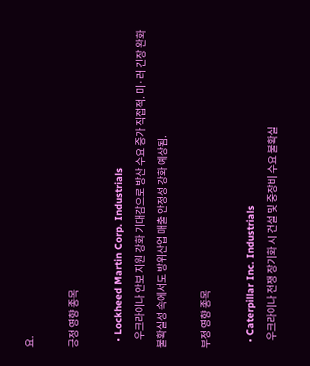요.

긍정 영향 종목

  • Lockheed Martin Corp. Industrials
    우크라이나 안보 지원 강화 기대감으로 방산 수요 증가 직접적. 미·러 긴장 완화 불확실성 속에서도 방위산업 매출 안정성 강화 예상됨.

부정 영향 종목

  • Caterpillar Inc. Industrials
    우크라이나 전쟁 장기화 시 건설 및 중장비 수요 불확실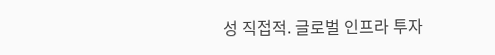성 직접적. 글로벌 인프라 투자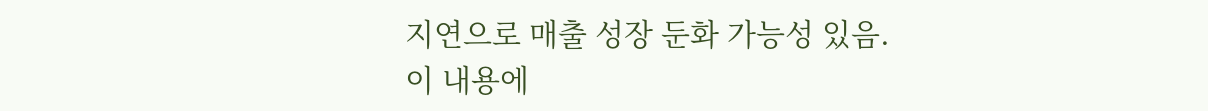지연으로 매출 성장 둔화 가능성 있음.
이 내용에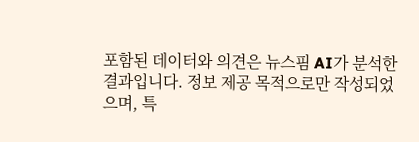포함된 데이터와 의견은 뉴스핌 AI가 분석한 결과입니다. 정보 제공 목적으로만 작성되었으며, 특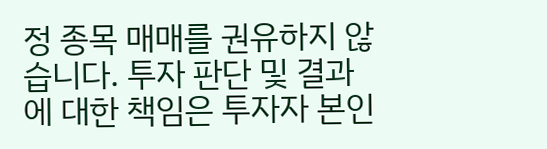정 종목 매매를 권유하지 않습니다. 투자 판단 및 결과에 대한 책임은 투자자 본인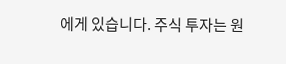에게 있습니다. 주식 투자는 원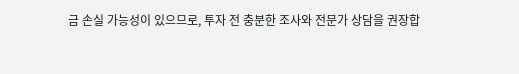금 손실 가능성이 있으므로, 투자 전 충분한 조사와 전문가 상담을 권장합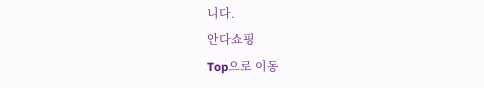니다.
안다쇼핑
Top으로 이동